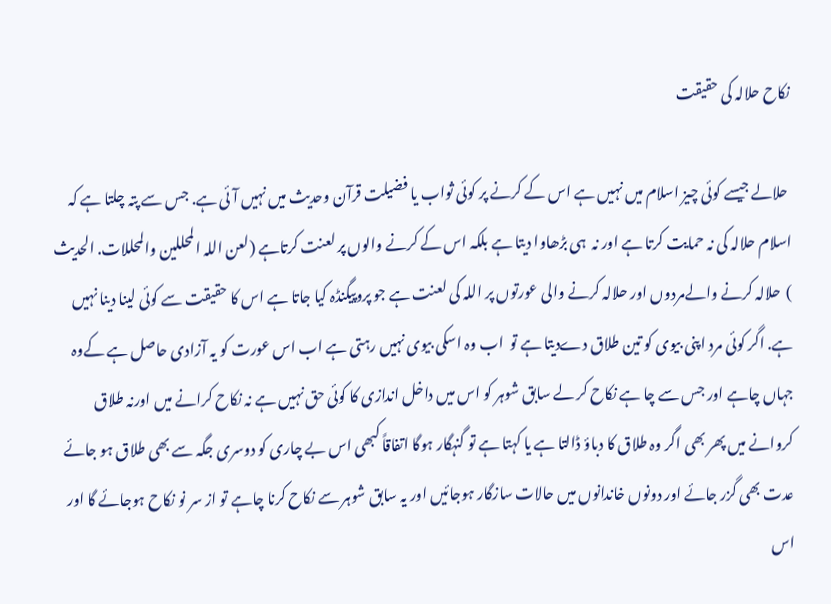نکاح حلالہ کی حقیقت

 حلالے جیسے کوئی چیز اسلام میں نہیں ہے اس کے کرنے پر کوئی ثواب یا فضیلت قرآن وحدیث میں نہیں آئی ہے. جس سے پتہ چلتا ہے کہ اسلام حلالہ کی نہ حمایت کرتا ہے اور نہ  ہی بڑھاوا دیتا ہے بلکہ اس کے کرنے والوں پر لعنت کرتاہے (لعن اللہ المحللین والمحللات. الحدیث )  حلالہ کرنے والےمردوں اور حلالہ کرنے والی عورتوں پر اللہ کی لعنت ہے جو پروپیگنڈہ کیا جاتا ہے اس کا حقیقت سے کوئی لینا دینا نہیں ہے. اگر کوئی مرد اپنی بیوی کو تین طلاق دےدیتا ہے تو  اب وہ اسکی بیوی نہیں رہتی ہے اب اس عورت کو یہ آزادی حاصل ہے کےوہ جہاں چاہے اور جس سے چا ہے نکاح کر لے سابق شوہر کو اس میں داخل اندازی کا کوئی حق نہیں ہے نہ نکاح کرانے میں اورنہ طلاق کروانے میں پھر بھی اگر وہ طلاق کا دباؤ ڈالتا ہے یا کہتا ہے تو گنہگار ہوگا اتفاقاً کبھی اس بے چاری کو دوسری جگہ سے بھی طلاق ہو جائے عدت بھی گزر جائے اور دونوں خاندانوں میں حالات سازگار ہوجائیں اور یہ سابق شوہر سے نکاح کرنا چاہے تو از سر نو نکاح ہوجائے گا اور اس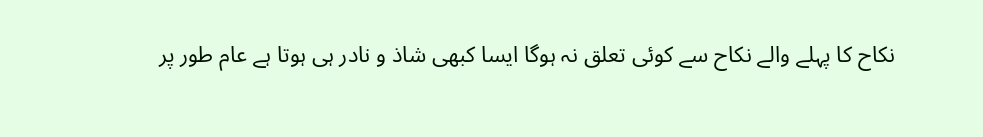نکاح کا پہلے والے نکاح سے کوئی تعلق نہ ہوگا ایسا کبھی شاذ و نادر ہی ہوتا ہے عام طور پر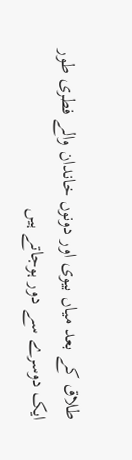طلاق کے بعد میاں بیوی اور دونوں خاندان والے فطری طور ایک دوسرے سے دور ہوجاتے ہیں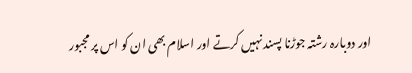اور دوبارہ رشتہ جوڑنا پسند نہیں کرتے اور اسلام بھی ان کو اس پر مجبور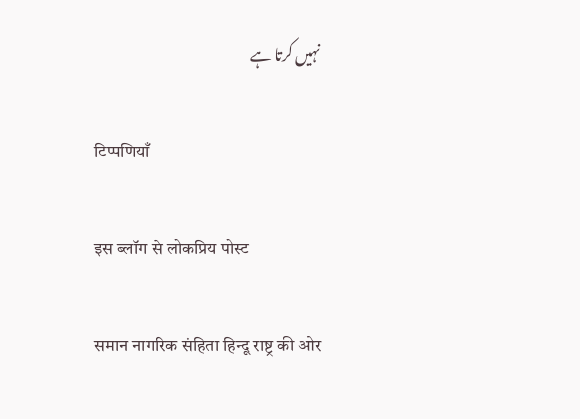نہیں کرتا ہے

टिप्पणियाँ

इस ब्लॉग से लोकप्रिय पोस्ट

समान नागरिक संहिता हिन्दू राष्ट्र की ओर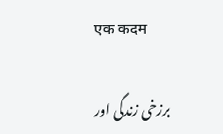एक कदम

برزخی زندگی اور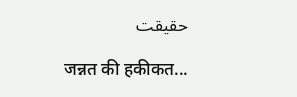حقیقت

जन्नत की हकीकत...